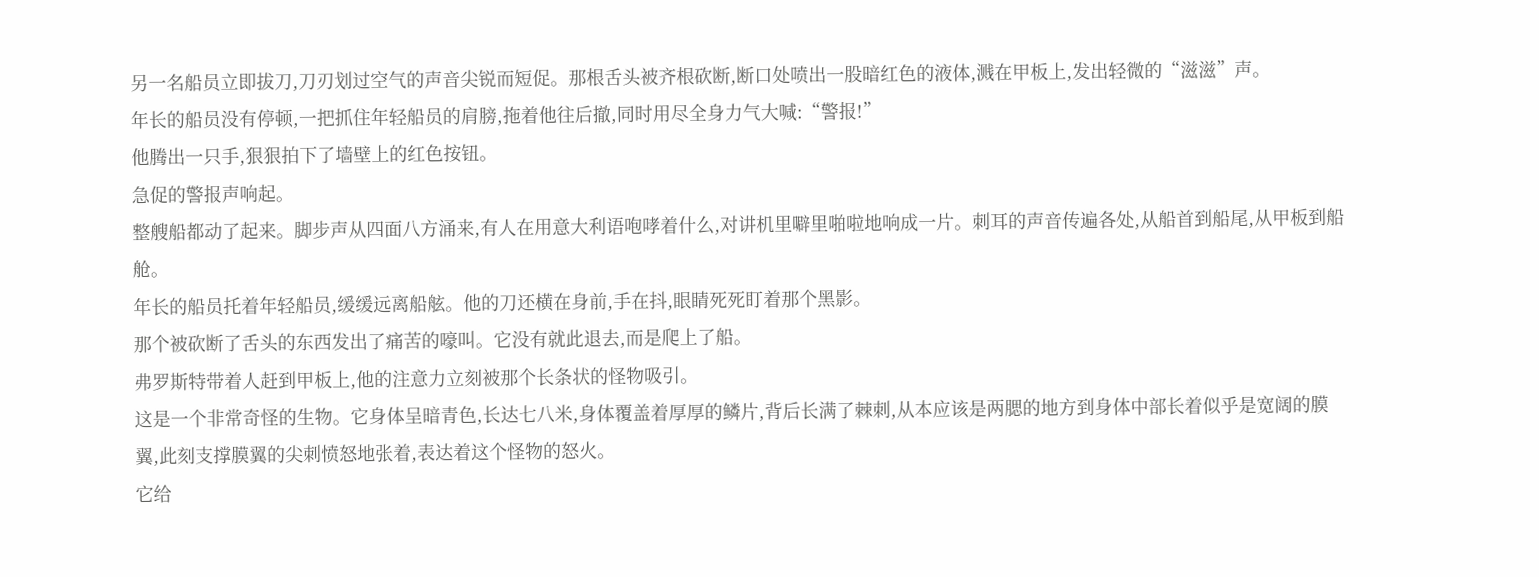另一名船员立即拔刀,刀刃划过空气的声音尖锐而短促。那根舌头被齐根砍断,断口处喷出一股暗红色的液体,溅在甲板上,发出轻微的“滋滋”声。
年长的船员没有停顿,一把抓住年轻船员的肩膀,拖着他往后撤,同时用尽全身力气大喊:“警报!”
他腾出一只手,狠狠拍下了墙壁上的红色按钮。
急促的警报声响起。
整艘船都动了起来。脚步声从四面八方涌来,有人在用意大利语咆哮着什么,对讲机里噼里啪啦地响成一片。刺耳的声音传遍各处,从船首到船尾,从甲板到船舱。
年长的船员托着年轻船员,缓缓远离船舷。他的刀还横在身前,手在抖,眼睛死死盯着那个黑影。
那个被砍断了舌头的东西发出了痛苦的嚎叫。它没有就此退去,而是爬上了船。
弗罗斯特带着人赶到甲板上,他的注意力立刻被那个长条状的怪物吸引。
这是一个非常奇怪的生物。它身体呈暗青色,长达七八米,身体覆盖着厚厚的鳞片,背后长满了棘刺,从本应该是两腮的地方到身体中部长着似乎是宽阔的膜翼,此刻支撑膜翼的尖刺愤怒地张着,表达着这个怪物的怒火。
它给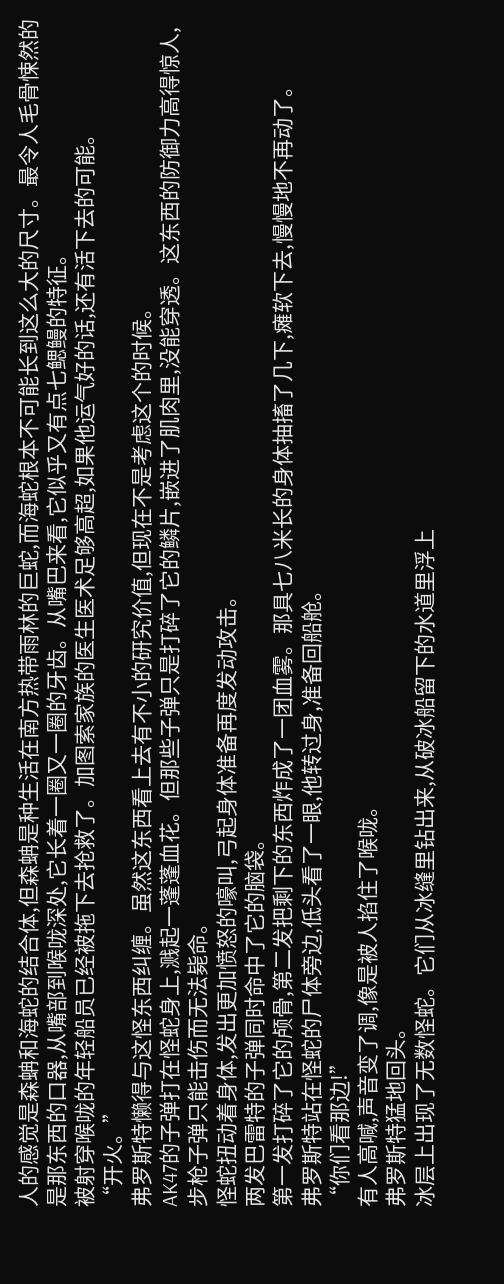人的感觉是森蚺和海蛇的结合体,但森蚺是种生活在南方热带雨林的巨蛇,而海蛇根本不可能长到这么大的尺寸。最令人毛骨悚然的是那东西的口器,从嘴部到喉咙深处,它长着一圈又一圈的牙齿。从嘴巴来看,它似乎又有点七鳃鳗的特征。
被射穿喉咙的年轻船员已经被拖下去抢救了。加图索家族的医生医术足够高超,如果他运气好的话,还有活下去的可能。
“开火。”
弗罗斯特懒得与这怪东西纠缠。虽然这东西看上去有不小的研究价值,但现在不是考虑这个的时候。
AK47的子弹打在怪蛇身上,溅起一蓬蓬血花。但那些子弹只是打碎了它的鳞片,嵌进了肌肉里,没能穿透。这东西的防御力高得惊人,步枪子弹只能击伤而无法毙命。
怪蛇扭动着身体,发出更加愤怒的嚎叫,弓起身体准备再度发动攻击。
两发巴雷特的子弹同时命中了它的脑袋。
第一发打碎了它的颅骨,第二发把剩下的东西炸成了一团血雾。那具七八米长的身体抽搐了几下,瘫软下去,慢慢地不再动了。
弗罗斯特站在怪蛇的尸体旁边,低头看了一眼,他转过身,准备回船舱。
“你们看那边!”
有人高喊,声音变了调,像是被人掐住了喉咙。
弗罗斯特猛地回头。
冰层上出现了无数怪蛇。它们从冰缝里钻出来,从破冰船留下的水道里浮上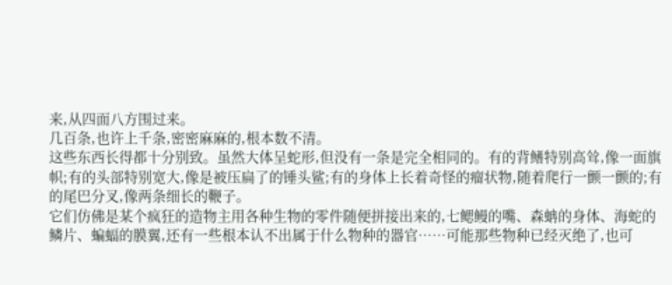来,从四面八方围过来。
几百条,也许上千条,密密麻麻的,根本数不清。
这些东西长得都十分别致。虽然大体呈蛇形,但没有一条是完全相同的。有的背鳍特别高耸,像一面旗帜;有的头部特别宽大,像是被压扁了的锤头鲨;有的身体上长着奇怪的瘤状物,随着爬行一颤一颤的;有的尾巴分叉,像两条细长的鞭子。
它们仿佛是某个疯狂的造物主用各种生物的零件随便拼接出来的,七鳃鳗的嘴、森蚺的身体、海蛇的鳞片、蝙蝠的膜翼,还有一些根本认不出属于什么物种的器官……可能那些物种已经灭绝了,也可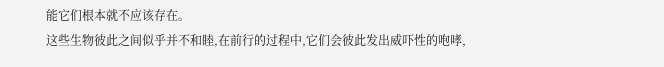能它们根本就不应该存在。
这些生物彼此之间似乎并不和睦,在前行的过程中,它们会彼此发出威吓性的咆哮,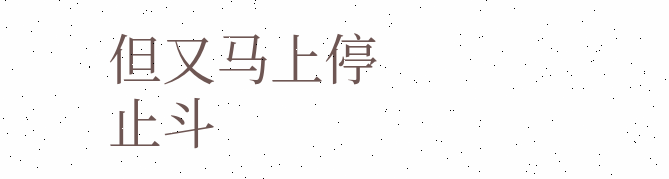但又马上停止斗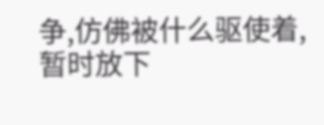争,仿佛被什么驱使着,暂时放下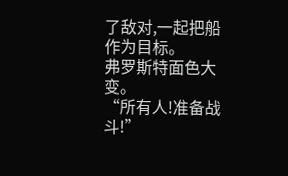了敌对,一起把船作为目标。
弗罗斯特面色大变。
“所有人!准备战斗!”